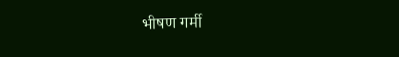भीषण गर्मी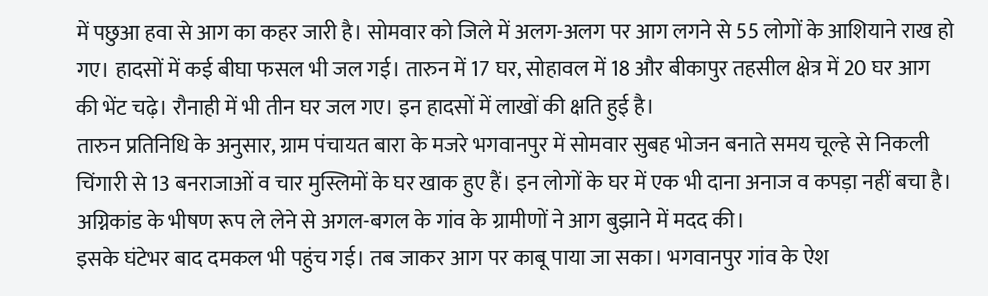में पछुआ हवा से आग का कहर जारी है। सोमवार को जिले में अलग-अलग पर आग लगने से 55 लोगों के आशियाने राख हो गए। हादसों में कई बीघा फसल भी जल गई। तारुन में 17 घर, सोहावल में 18 और बीकापुर तहसील क्षेत्र में 20 घर आग की भेंट चढ़े। रौनाही में भी तीन घर जल गए। इन हादसों में लाखों की क्षति हुई है।
तारुन प्रतिनिधि के अनुसार, ग्राम पंचायत बारा के मजरे भगवानपुर में सोमवार सुबह भोजन बनाते समय चूल्हे से निकली चिंगारी से 13 बनराजाओं व चार मुस्लिमों के घर खाक हुए हैं। इन लोगों के घर में एक भी दाना अनाज व कपड़ा नहीं बचा है। अग्निकांड के भीषण रूप ले लेने से अगल-बगल के गांव के ग्रामीणों ने आग बुझाने में मदद की।
इसके घंटेभर बाद दमकल भी पहुंच गई। तब जाकर आग पर काबू पाया जा सका। भगवानपुर गांव के ऐश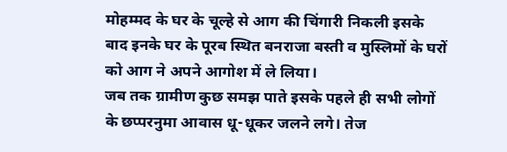मोहम्मद के घर के चूल्हे से आग की चिंगारी निकली इसके बाद इनके घर के पूरब स्थित बनराजा बस्ती व मुस्लिमों के घरों को आग ने अपने आगोश में ले लिया।
जब तक ग्रामीण कुछ समझ पाते इसके पहले ही सभी लोगों के छप्परनुमा आवास धू-धूकर जलने लगे। तेज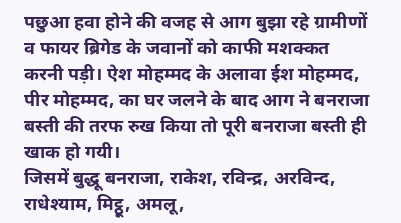पछुआ हवा होने की वजह से आग बुझा रहे ग्रामीणों व फायर ब्रिगेड के जवानों को काफी मशक्कत करनी पड़ी। ऐश मोहम्मद के अलावा ईश मोहम्मद, पीर मोहम्मद, का घर जलने के बाद आग ने बनराजा बस्ती की तरफ रुख किया तो पूरी बनराजा बस्ती ही खाक हो गयी।
जिसमें बुद्धू बनराजा, राकेश, रविन्द्र, अरविन्द, राधेश्याम, मिट्ठू, अमलू,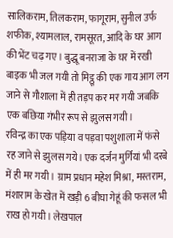सालिकराम, तिलकराम, फागूराम, सुनील उर्फ शफीक, श्यामलाल, रामसूरत, आदि के घर आग की भेंट चढ़ गए। बुद्धू बनराजा के घर में रखी बाइक भी जल गयी तो मिट्ठू की एक गाय आग लग जाने से गौशाला में ही तड़प कर मर गयी जबकि एक बछिया गंभीर रूप से झुलस गयी।
रविन्द्र का एक पड़िया व पड़वा पशुशाला में फंसे रह जाने से झुलस गये। एक दर्जन मुर्गियां भी दरबे में ही मर गयी। ग्राम प्रधान महेश मिश्रा, मस्तराम, मंशाराम के खेत में खड़ी 6 बीघा गेहूं की फसल भी राख हो गयी। लेखपाल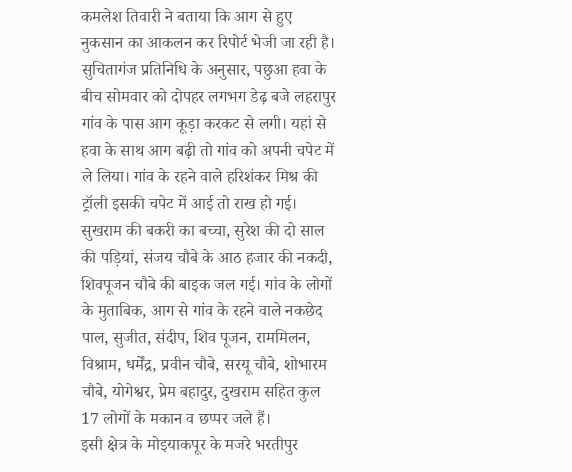कमलेश तिवारी ने बताया कि आग से हुए नुकसान का आकलन कर रिपोर्ट भेजी जा रही है।
सुचितागंज प्रतिनिधि के अनुसार, पछुआ हवा के बीच सोमवार को दोपहर लगभग डेढ़ बजे लहरापुर गांव के पास आग कूड़ा करकट से लगी। यहां से हवा के साथ आग बढ़ी तो गांव को अपनी चपेट में ले लिया। गांव के रहने वाले हरिशंकर मिश्र की ट्रॉली इसकी चपेट में आई तो राख हो गई।
सुखराम की बकरी का बच्चा, सुरेश की दो साल की पड़ियां, संजय चौबे के आठ हजार की नकदी, शिवपूजन चौबे की बाइक जल गई। गांव के लोगों के मुताबिक, आग से गांव के रहने वाले नकछेद पाल, सुजीत, संदीप, शिव पूजन, राममिलन, विश्राम, धर्मेंद्र, प्रवीन चौबे, सरयू चौबे, शोभारम चौबे, योगेश्वर, प्रेम बहादुर, दुखराम सहित कुल 17 लोगों के मकान व छप्पर जले हैं।
इसी क्षेत्र के मोइयाकपूर के मजरे भरतीपुर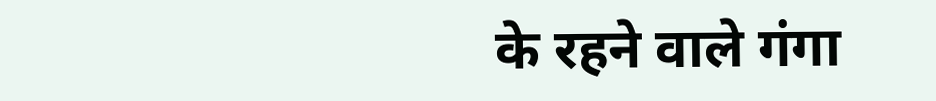के रहने वाले गंगा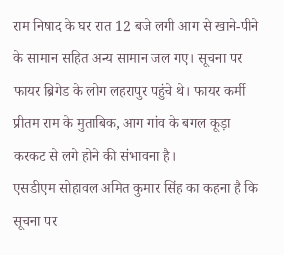राम निषाद के घर रात 12 बजे लगी आग से खाने-पीने के सामान सहित अन्य सामान जल गए। सूचना पर फायर ब्रिगेड के लोग लहरापुर पहुंचे थे। फायर कर्मी प्रीतम राम के मुताबिक, आग गांव के बगल कूड़ा करकट से लगे होने की संभावना है।
एसडीएम सोहावल अमित कुमार सिंह का कहना है कि सूचना पर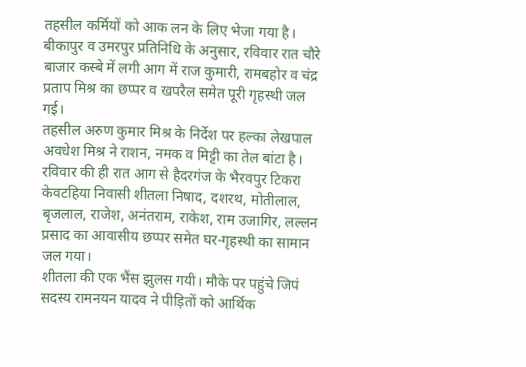तहसील कर्मियों को आक लन के लिए भेजा गया है। बीकापुर व उमरपुर प्रतिनिधि के अनुसार, रविवार रात चौरे बाजार कस्बे में लगी आग में राज कुमारी, रामबहोर व चंद्र प्रताप मिश्र का छप्पर व खपरैल समेत पूरी गृहस्थी जल गई।
तहसील अरुण कुमार मिश्र के निर्देश पर हल्का लेखपाल अवधेश मिश्र ने राशन, नमक व मिट्टी का तेल बांटा है। रविवार की ही रात आग से हैदरगंज के भैरवपुर टिकरा केवटहिया निवासी शीतला निषाद, दशरथ, मोतीलाल, बृजलाल, राजेश, अनंतराम, राकेश, राम उजागिर, लल्लन प्रसाद का आवासीय छप्पर समेत घर-गृहस्थी का सामान जल गया।
शीतला की एक भैंस झुलस गयी। मौके पर पहुंचे जिपं सदस्य रामनयन यादव ने पीड़ितों को आर्थिक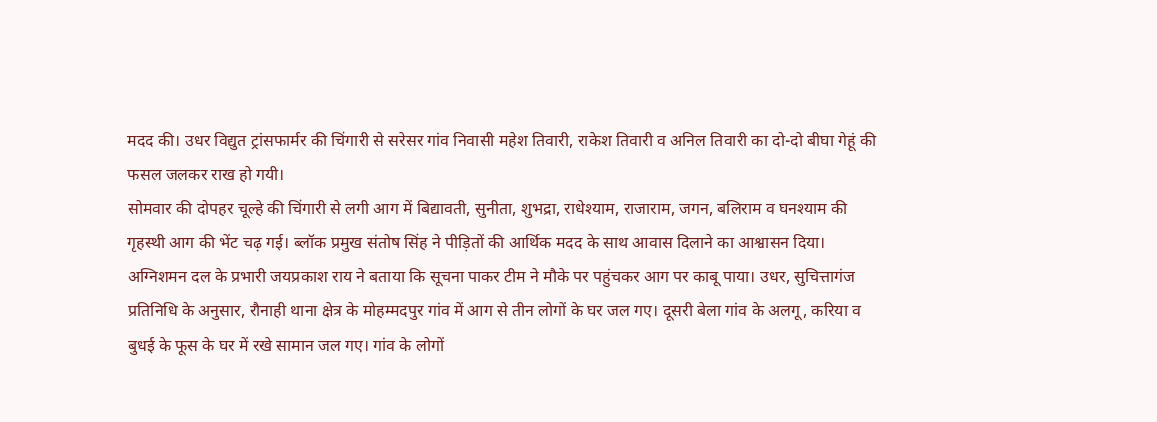मदद की। उधर विद्युत ट्रांसफार्मर की चिंगारी से सरेसर गांव निवासी महेश तिवारी, राकेश तिवारी व अनिल तिवारी का दो-दो बीघा गेहूं की फसल जलकर राख हो गयी।
सोमवार की दोपहर चूल्हे की चिंगारी से लगी आग में बिद्यावती, सुनीता, शुभद्रा, राधेश्याम, राजाराम, जगन, बलिराम व घनश्याम की गृहस्थी आग की भेंट चढ़ गई। ब्लॉक प्रमुख संतोष सिंह ने पीड़ितों की आर्थिक मदद के साथ आवास दिलाने का आश्वासन दिया।
अग्निशमन दल के प्रभारी जयप्रकाश राय ने बताया कि सूचना पाकर टीम ने मौके पर पहुंचकर आग पर काबू पाया। उधर, सुचित्तागंज प्रतिनिधि के अनुसार, रौनाही थाना क्षेत्र के मोहम्मदपुर गांव में आग से तीन लोगों के घर जल गए। दूसरी बेला गांव के अलगू, करिया व बुधई के फूस के घर में रखे सामान जल गए। गांव के लोगों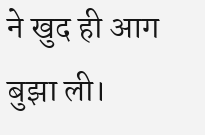ने खुद ही आग बुझा ली।